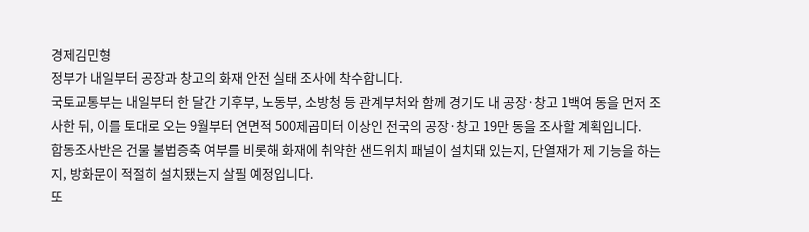경제김민형
정부가 내일부터 공장과 창고의 화재 안전 실태 조사에 착수합니다.
국토교통부는 내일부터 한 달간 기후부, 노동부, 소방청 등 관계부처와 함께 경기도 내 공장·창고 1백여 동을 먼저 조사한 뒤, 이를 토대로 오는 9월부터 연면적 500제곱미터 이상인 전국의 공장·창고 19만 동을 조사할 계획입니다.
합동조사반은 건물 불법증축 여부를 비롯해 화재에 취약한 샌드위치 패널이 설치돼 있는지, 단열재가 제 기능을 하는지, 방화문이 적절히 설치됐는지 살필 예정입니다.
또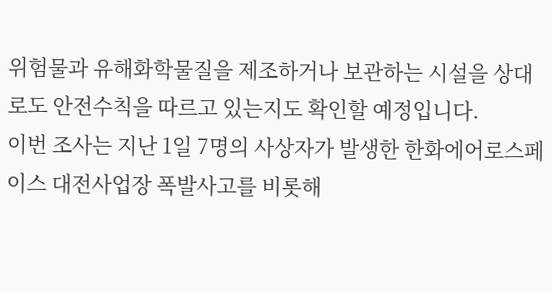위험물과 유해화학물질을 제조하거나 보관하는 시설을 상대로도 안전수칙을 따르고 있는지도 확인할 예정입니다.
이번 조사는 지난 1일 7명의 사상자가 발생한 한화에어로스페이스 대전사업장 폭발사고를 비롯해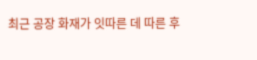최근 공장 화재가 잇따른 데 따른 후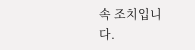속 조치입니다.